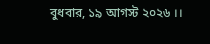বুধবার, ১৯ আগস্ট ২০২৬ ।।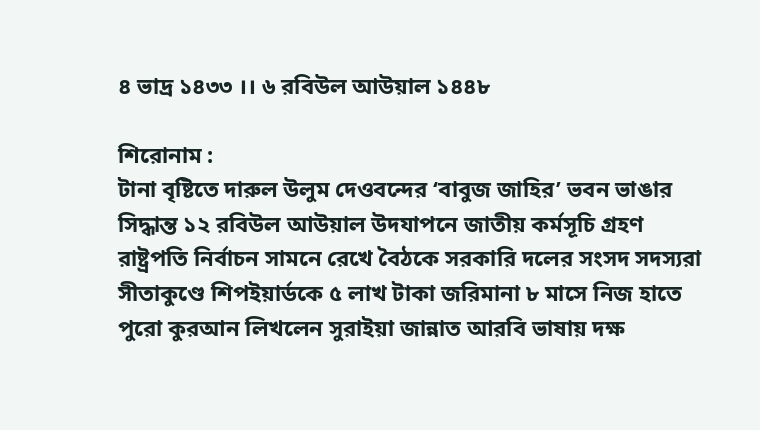৪ ভাদ্র ১৪৩৩ ।। ৬ রবিউল আউয়াল ১৪৪৮

শিরোনাম :
টানা বৃষ্টিতে দারুল উলুম দেওবন্দের ‘বাবুজ জাহির’ ভবন ভাঙার সিদ্ধান্ত ১২ রবিউল আউয়াল উদযাপনে জাতীয় কর্মসূচি গ্রহণ রাষ্ট্রপতি নির্বাচন সামনে রেখে বৈঠকে সরকারি দলের সংসদ সদস্যরা সীতাকুণ্ডে শিপইয়ার্ডকে ৫ লাখ টাকা জরিমানা ৮ মাসে নিজ হাতে পুরো কুরআন লিখলেন সুরাইয়া জান্নাত আরবি ভাষায় দক্ষ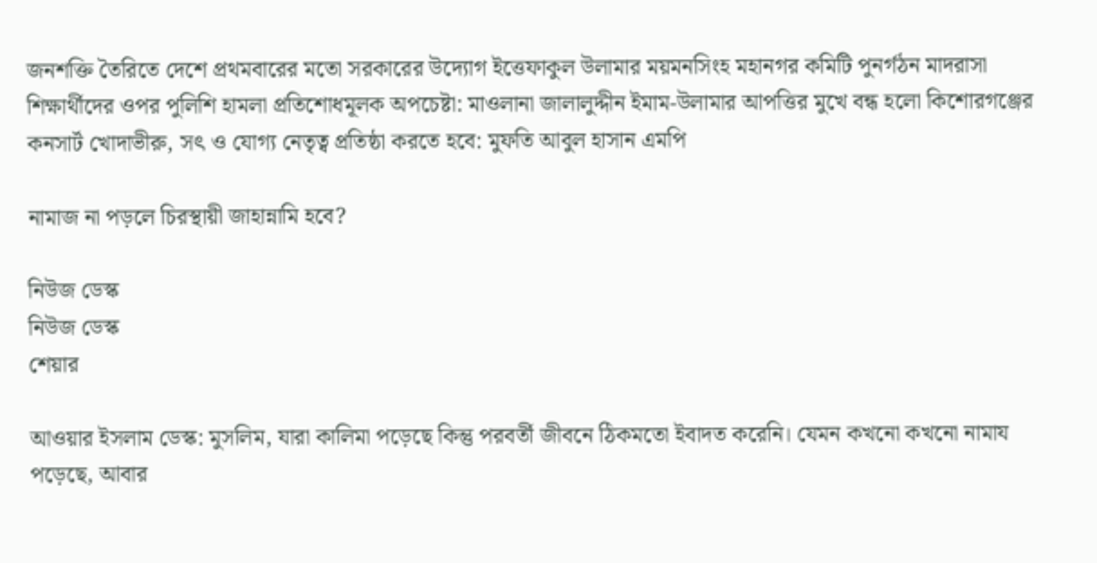জনশক্তি তৈরিতে দেশে প্রথমবারের মতো সরকারের উদ্যোগ ইত্তেফাকুল উলামার ময়মনসিংহ মহানগর কমিটি পুনর্গঠন মাদরাসা শিক্ষার্থীদের ওপর পুলিশি হামলা প্রতিশোধমূলক অপচেষ্টা: মাওলানা জালালুদ্দীন ইমাম-উলামার আপত্তির মুখে বন্ধ হলো কিশোরগঞ্জের কনসার্ট খোদাভীরু, সৎ ও যোগ্য নেতৃত্ব প্রতিষ্ঠা করতে হবে: মুফতি আবুল হাসান এমপি

নামাজ না পড়লে চিরস্থায়ী জাহান্নামি হবে?

নিউজ ডেস্ক
নিউজ ডেস্ক
শেয়ার

আওয়ার ইসলাম ডেস্ক: মুসলিম, যারা কালিমা পড়েছে কিন্তু পরবর্তী জীবনে ঠিকমতো ইবাদত করেনি। যেমন কখনো কখনো নামায পড়েছে, আবার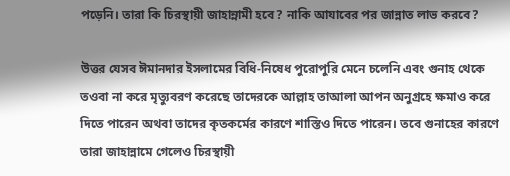পড়েনি। তারা কি চিরস্থায়ী জাহান্নামী হবে? নাকি আযাবের পর জান্নাত লাভ করবে?

উত্তর যেসব ঈমানদার ইসলামের বিধি-নিষেধ পুরোপুরি মেনে চলেনি এবং গুনাহ থেকে তওবা না করে মৃত্যুবরণ করেছে তাদেরকে আল্লাহ তাআলা আপন অনুগ্রহে ক্ষমাও করে দিতে পারেন অথবা তাদের কৃতকর্মের কারণে শাস্তিও দিতে পারেন। তবে গুনাহের কারণে তারা জাহান্নামে গেলেও চিরস্থায়ী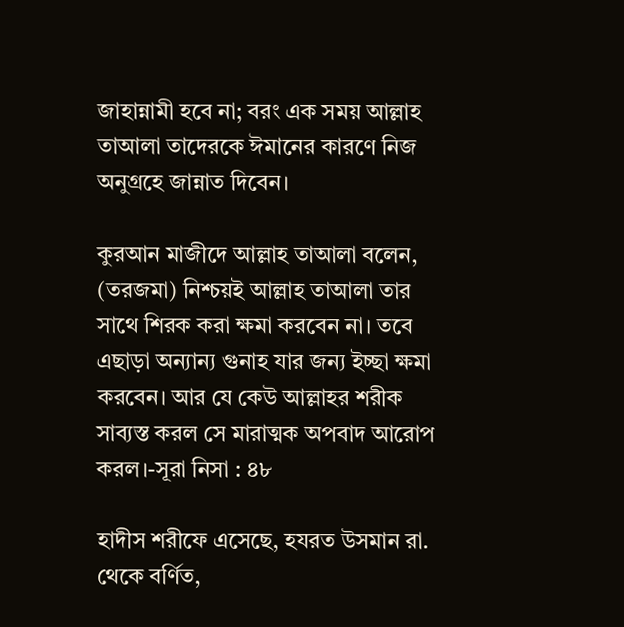জাহান্নামী হবে না; বরং এক সময় আল্লাহ তাআলা তাদেরকে ঈমানের কারণে নিজ অনুগ্রহে জান্নাত দিবেন।

কুরআন মাজীদে আল্লাহ তাআলা বলেন, (তরজমা) নিশ্চয়ই আল্লাহ তাআলা তার সাথে শিরক করা ক্ষমা করবেন না। তবে এছাড়া অন্যান্য গুনাহ যার জন্য ইচ্ছা ক্ষমা করবেন। আর যে কেউ আল্লাহর শরীক সাব্যস্ত করল সে মারাত্মক অপবাদ আরোপ করল।-সূরা নিসা : ৪৮

হাদীস শরীফে এসেছে, হযরত উসমান রা. থেকে বর্ণিত,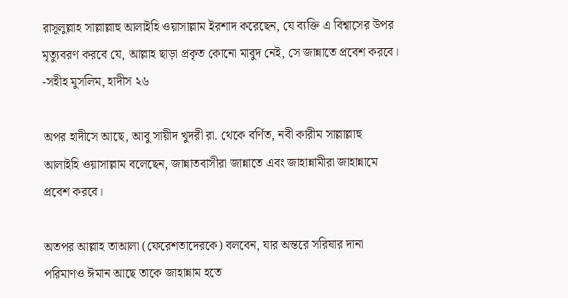রাসূলুল্লাহ সাল্লাল্লাহু আলাইহি ওয়াসাল্লাম ইরশাদ করেছেন, যে ব্যক্তি এ বিশ্বাসের উপর মৃত্যুবরণ করবে যে, আল্লাহ ছাড়া প্রকৃত কোনো মাবুদ নেই, সে জান্নাতে প্রবেশ করবে। -সহীহ মুসলিম, হাদীস ২৬

অপর হাদীসে আছে, আবু সায়ীদ খুদরী রা. থেকে বর্ণিত, নবী কারীম সাল্লাল্লাহু আলাইহি ওয়াসাল্লাম বলেছেন, জান্নাতবাসীরা জান্নাতে এবং জাহান্নামীরা জাহান্নামে প্রবেশ করবে।

অতপর আল্লাহ তাআলা (ফেরেশতাদেরকে) বলবেন, যার অন্তরে সরিষার দানা পরিমাণও ঈমান আছে তাকে জাহান্নাম হতে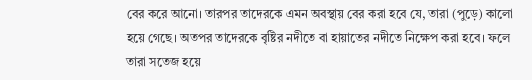বের করে আনো। তারপর তাদেরকে এমন অবস্থায় বের করা হবে যে, তারা (পুড়ে) কালো হয়ে গেছে। অতপর তাদেরকে বৃষ্টির নদীতে বা হায়াতের নদীতে নিক্ষেপ করা হবে। ফলে তারা সতেজ হয়ে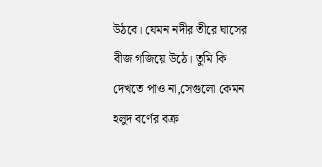উঠবে। যেমন নদীর তীরে ঘাসের বীজ গজিয়ে উঠে। তুমি কি দেখতে পাও না,সেগুলো কেমন হলুদ বর্ণের বক্র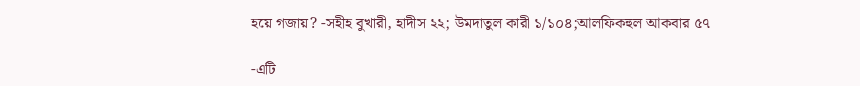হয়ে গজায়? -সহীহ বুখারী, হাদীস ২২; উমদাতুল কারী ১/১০৪;আলফিকহুল আকবার ৫৭

-এটি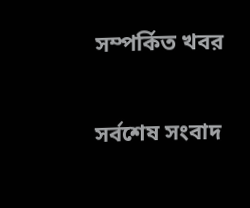সম্পর্কিত খবর

সর্বশেষ সংবাদ